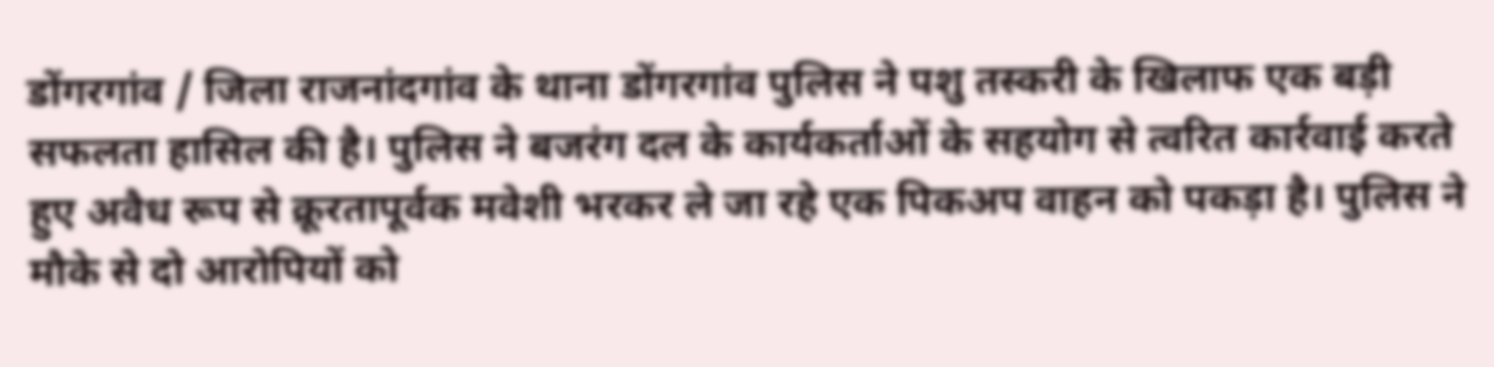डोंगरगांव / जिला राजनांदगांव के थाना डोंगरगांव पुलिस ने पशु तस्करी के खिलाफ एक बड़ी सफलता हासिल की है। पुलिस ने बजरंग दल के कार्यकर्ताओं के सहयोग से त्वरित कार्रवाई करते हुए अवैध रूप से क्रूरतापूर्वक मवेशी भरकर ले जा रहे एक पिकअप वाहन को पकड़ा है। पुलिस ने मौके से दो आरोपियों को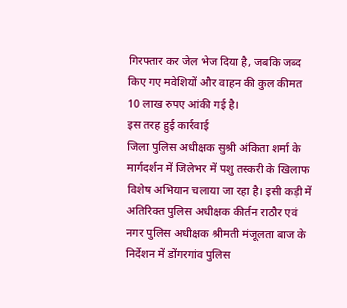गिरफ्तार कर जेल भेज दिया है, जबकि जब्द किए गए मवेशियों और वाहन की कुल कीमत 10 लाख रुपए आंकी गई है।
इस तरह हुई कार्रवाई
जिला पुलिस अधीक्षक सुश्री अंकिता शर्मा के मार्गदर्शन में जिलेभर में पशु तस्करी के खिलाफ विशेष अभियान चलाया जा रहा है। इसी कड़ी में अतिरिक्त पुलिस अधीक्षक कीर्तन राठौर एवं नगर पुलिस अधीक्षक श्रीमती मंजूलता बाज के निर्देशन में डोंगरगांव पुलिस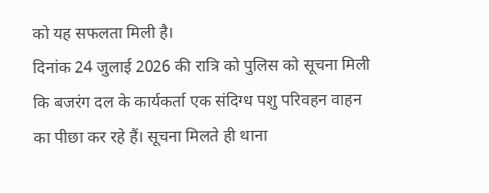को यह सफलता मिली है।
दिनांक 24 जुलाई 2026 की रात्रि को पुलिस को सूचना मिली कि बजरंग दल के कार्यकर्ता एक संदिग्ध पशु परिवहन वाहन का पीछा कर रहे हैं। सूचना मिलते ही थाना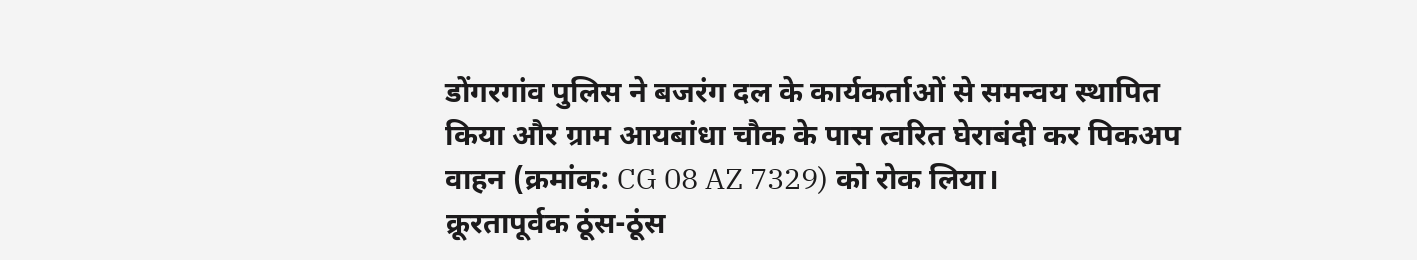डोंगरगांव पुलिस ने बजरंग दल के कार्यकर्ताओं से समन्वय स्थापित किया और ग्राम आयबांधा चौक के पास त्वरित घेराबंदी कर पिकअप वाहन (क्रमांक: CG 08 AZ 7329) को रोक लिया।
क्रूरतापूर्वक ठूंस-ठूंस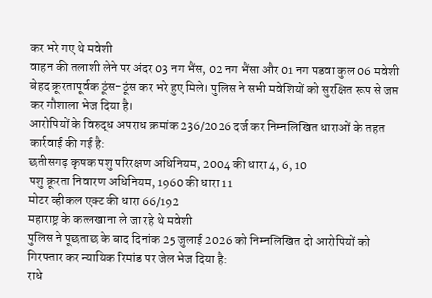कर भरे गए थे मवेशी
वाहन की तलाशी लेने पर अंदर 03 नग भैंस, 02 नग भैंसा और 01 नग पडवा कुल 06 मवेशी बेहद क्रूरतापूर्वक ठूंस-ठूंस कर भरे हुए मिले। पुलिस ने सभी मवेशियों को सुरक्षित रूप से जप्त कर गौशाला भेज दिया है।
आरोपियों के विरुद्ध अपराध क्रमांक 236/2026 दर्ज कर निम्नलिखित धाराओं के तहत कार्रवाई की गई है:
छतीसगढ़ कृषक पशु परिरक्षण अधिनियम, 2004 की धारा 4, 6, 10
पशु क्रूरता निवारण अधिनियम, 1960 की धारा 11
मोटर व्हीकल एक्ट की धारा 66/192
महाराष्ट्र के कत्लखाना ले जा रहे थे मवेशी
पुलिस ने पूछताछ के बाद दिनांक 25 जुलाई 2026 को निम्नलिखित दो आरोपियों को गिरफ्तार कर न्यायिक रिमांड पर जेल भेज दिया है:
राधे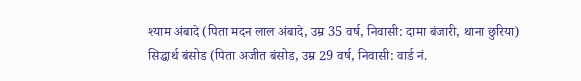श्याम अंबादे (पिता मदन लाल अंबादे, उम्र 35 वर्ष, निवासी: दामा बंजारी, थाना छुरिया)
सिद्धार्थ बंसोड (पिता अजीत बंसोड, उम्र 29 वर्ष, निवासी: वार्ड नं.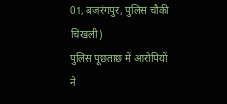01, बजरंगपुर, पुलिस चौकी चिखली)
पुलिस पूछताछ में आरोपियों ने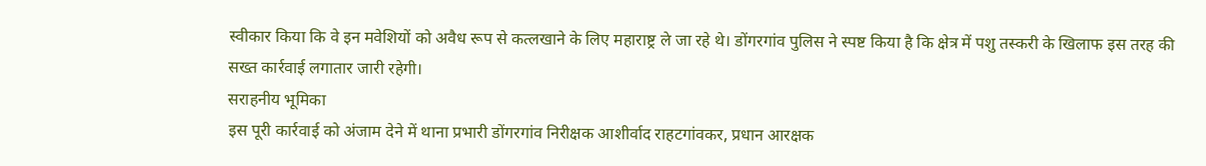स्वीकार किया कि वे इन मवेशियों को अवैध रूप से कत्लखाने के लिए महाराष्ट्र ले जा रहे थे। डोंगरगांव पुलिस ने स्पष्ट किया है कि क्षेत्र में पशु तस्करी के खिलाफ इस तरह की सख्त कार्रवाई लगातार जारी रहेगी।
सराहनीय भूमिका
इस पूरी कार्रवाई को अंजाम देने में थाना प्रभारी डोंगरगांव निरीक्षक आशीर्वाद राहटगांवकर, प्रधान आरक्षक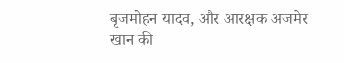बृजमोहन यादव, और आरक्षक अजमेर खान की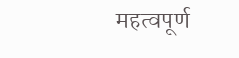महत्वपूर्ण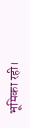भूमिका रही।